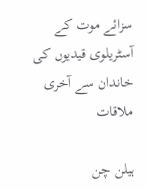سزائے موت کے آسٹریلوی قیدیوں کی خاندان سے آخری ملاقات

ہیلن چن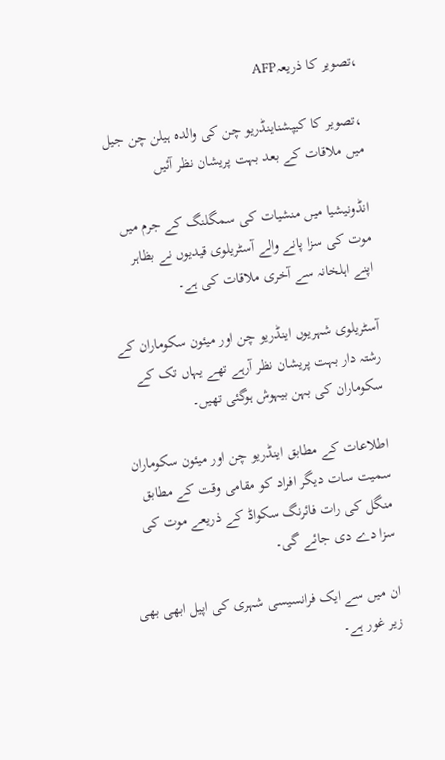،تصویر کا ذریعہAFP

،تصویر کا کیپشناینڈریو چن کی والدہ ہیلن چن جیل میں ملاقات کے بعد بہت پریشان نظر آئیں

انڈونیشیا میں منشیات کی سمگلنگ کے جرم میں موت کی سزا پانے والے آسٹریلوی قیدیوں نے بظاہر اپنے اہلخانہ سے آخری ملاقات کی ہے۔

آسٹریلوی شہریوں اینڈریو چن اور میئون سکوماران کے رشتہ دار بہت پریشان نظر آرہے تھے یہاں تک کے سکوماران کی بہن بیہوش ہوگئی تھیں۔

اطلاعات کے مطابق اینڈریو چن اور میئون سکوماران سمیت سات دیگر افراد کو مقامی وقت کے مطابق منگل کی رات فائرنگ سکواڈ کے ذریعے موت کی سزا دے دی جائے گی۔

ان میں سے ایک فرانسیسی شہری کی اپیل ابھی بھی زیر غور ہے۔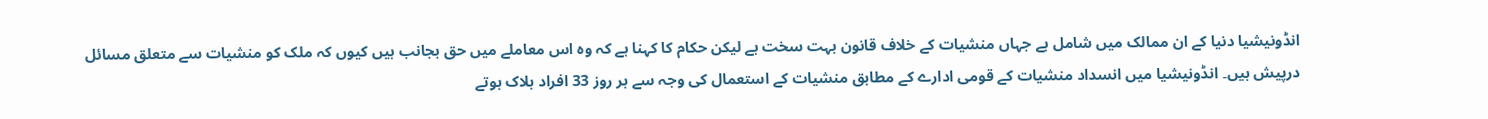انڈونیشیا دنیا کے ان ممالک میں شامل ہے جہاں منشیات کے خلاف قانون بہت سخت ہے لیکن حکام کا کہنا ہے کہ وہ اس معاملے میں حق بجانب ہیں کیوں کہ ملک کو منشیات سے متعلق مسائل درپیش ہیں۔ انڈونیشیا میں انسداد منشیات کے قومی ادارے کے مطابق منشیات کے استعمال کی وجہ سے ہر روز 33 افراد ہلاک ہوتے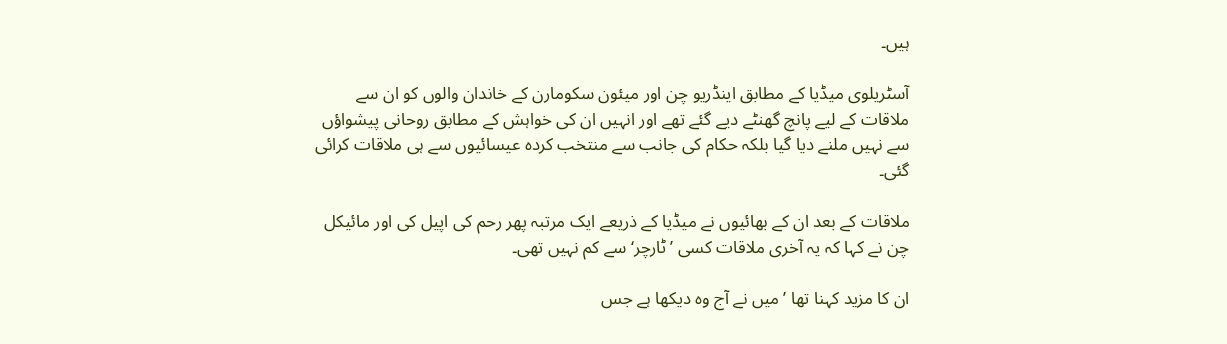ہیں۔

آسٹریلوی میڈیا کے مطابق اینڈریو چن اور میئون سکومارن کے خاندان والوں کو ان سے ملاقات کے لیے پانچ گھنٹے دیے گئے تھے اور انہیں ان کی خواہش کے مطابق روحانی پیشواؤں سے نہیں ملنے دیا گیا بلکہ حکام کی جانب سے منتخب کردہ عیسائیوں سے ہی ملاقات کرائی گئی۔

ملاقات کے بعد ان کے بھائیوں نے میڈیا کے ذریعے ایک مرتبہ پھر رحم کی اپیل کی اور مائیکل چن نے کہا کہ یہ آخری ملاقات کسی ’ٹارچر‘ سے کم نہیں تھی۔

ان کا مزید کہنا تھا ’میں نے آج وہ دیکھا ہے جس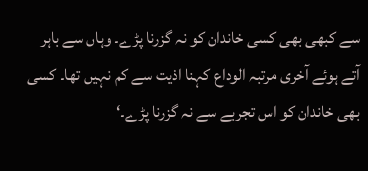سے کبھی بھی کسی خاندان کو نہ گزرنا پڑے۔ وہاں سے باہر آتے ہوئے آخری مرتبہ الوداع کہنا اذیت سے کم نہیں تھا۔ کسی بھی خاندان کو اس تجربے سے نہ گزرنا پڑے۔‘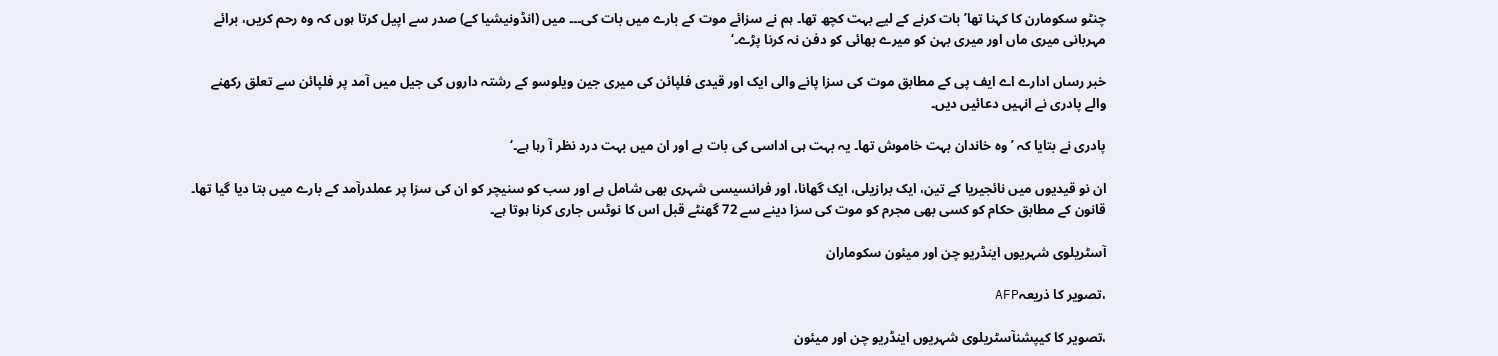چنٹو سکومارن کا کہنا تھا’ بات کرنے کے لیے بہت کچھ تھا۔ ہم نے سزائے موت کے بارے میں بات کی۔۔۔ میں (انڈونیشیا کے) صدر سے اپیل کرتا ہوں کہ وہ رحم کریں، برائے مہربانی میری ماں اور میری بہن کو میرے بھائی کو دفن نہ کرنا پڑے۔‘

خبر رساں ادارے اے ایف پی کے مطابق موت کی سزا پانے والی ایک اور قیدی فلپائن کی میری جین ویلوسو کے رشتہ داروں کی جیل میں آمد پر فلپائن سے تعلق رکھنے والے پادری نے انہیں دعائیں دیں۔

پادری نے بتایا کہ ’وہ خاندان بہت خاموش تھا۔ یہ بہت ہی اداسی کی بات ہے اور ان میں بہت درد نظر آ رہا ہے۔‘

ان نو قیدیوں میں نائجیریا کے تین، ایک برازیلی، ایک گھانا، اور فرانسیسی شہری بھی شامل ہے اور سب کو سنیچر کو ان کی سزا پر عملدرآمد کے بارے میں بتا دیا گیا تھا۔ قانون کے مطابق حکام کو کسی بھی مجرم کو موت کی سزا دینے سے 72 گھنٹے قبل اس کا نوٹس جاری کرنا ہوتا ہے۔

آسٹریلوی شہریوں اینڈریو چن اور میئون سکوماران

،تصویر کا ذریعہAFP

،تصویر کا کیپشنآسٹریلوی شہریوں اینڈریو چن اور میئون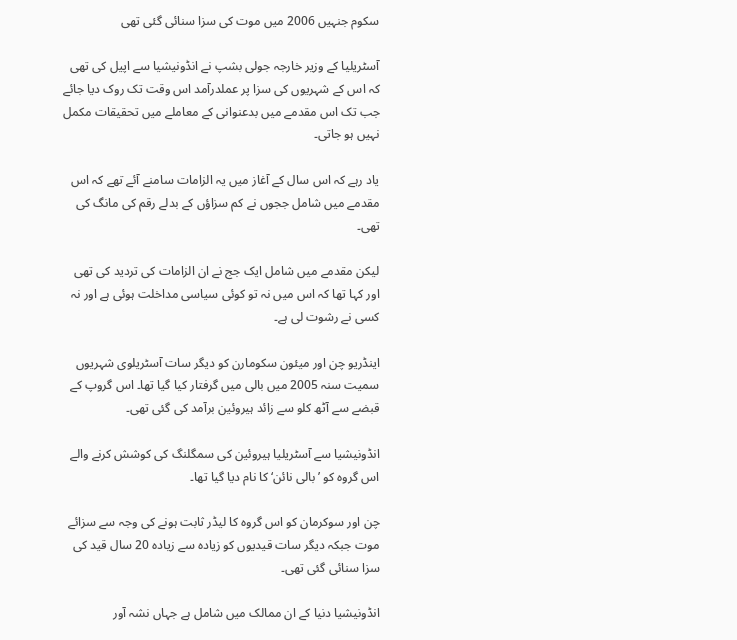سکوم جنہیں 2006 میں موت کی سزا سنائی گئی تھی

آسٹریلیا کے وزیر خارجہ جولی بشپ نے انڈونیشیا سے اپیل کی تھی کہ اس کے شہریوں کی سزا پر عملدرآمد اس وقت تک روک دیا جائے جب تک اس مقدمے میں بدعنوانی کے معاملے میں تحقیقات مکمل نہیں ہو جاتی۔

یاد رہے کہ اس سال کے آغاز میں یہ الزامات سامنے آئے تھے کہ اس مقدمے میں شامل ججوں نے کم سزاؤں کے بدلے رقم کی مانگ کی تھی۔

لیکن مقدمے میں شامل ایک جج نے ان الزامات کی تردید کی تھی اور کہا تھا کہ اس میں نہ تو کوئی سیاسی مداخلت ہوئی ہے اور نہ کسی نے رشوت لی ہے۔

اینڈریو چن اور میئون سکومارن کو دیگر سات آسٹریلوی شہریوں سمیت سنہ 2005 میں بالی میں گرفتار کیا گیا تھا۔ اس گروپ کے قبضے سے آٹھ کلو سے زائد ہیروئین برآمد کی گئی تھی۔

انڈونیشیا سے آسٹریلیا ہیروئین کی سمگلنگ کی کوشش کرنے والے اس گروہ کو ’بالی نائن‘ کا نام دیا گیا تھا۔

چن اور سوکرمان کو اس گروہ کا لیڈر ثابت ہونے کی وجہ سے سزائے موت جبکہ دیگر سات قیدیوں کو زیادہ سے زیادہ 20 سال قید کی سزا سنائی گئی تھی۔

انڈونیشیا دنیا کے ان ممالک میں شامل ہے جہاں نشہ آور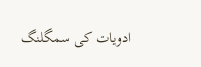ادویات کی سمگلنگ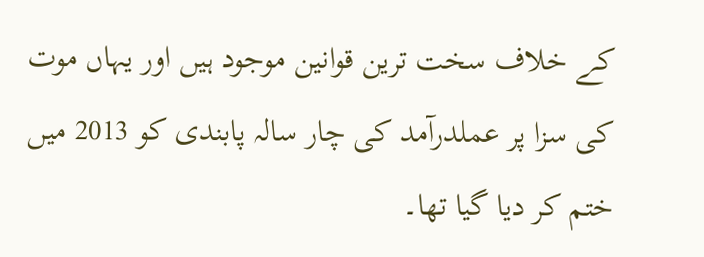کے خلاف سخت ترین قوانین موجود ہیں اور یہاں موت کی سزا پر عملدرآمد کی چار سالہ پابندی کو 2013 میں ختم کر دیا گیا تھا۔